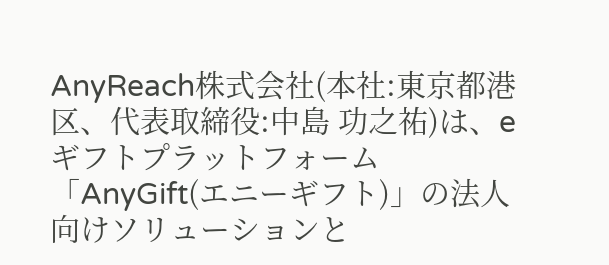AnyReach株式会社(本社:東京都港区、代表取締役:中島 功之祐)は、eギフトプラットフォーム「AnyGift(エニーギフト)」の法人向けソリューションと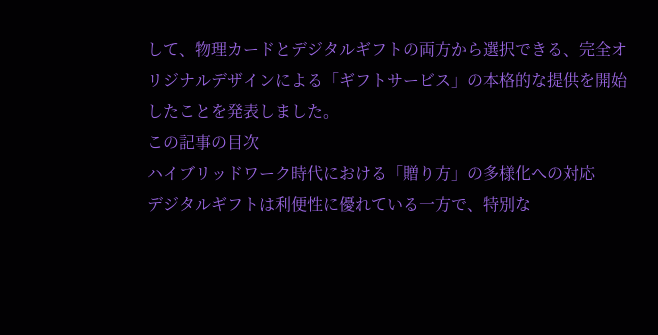して、物理カードとデジタルギフトの両方から選択できる、完全オリジナルデザインによる「ギフトサービス」の本格的な提供を開始したことを発表しました。
この記事の目次
ハイブリッドワーク時代における「贈り方」の多様化への対応
デジタルギフトは利便性に優れている一方で、特別な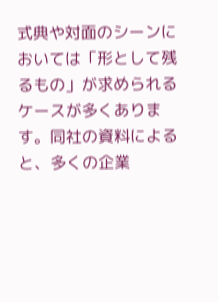式典や対面のシーンにおいては「形として残るもの」が求められるケースが多くあります。同社の資料によると、多くの企業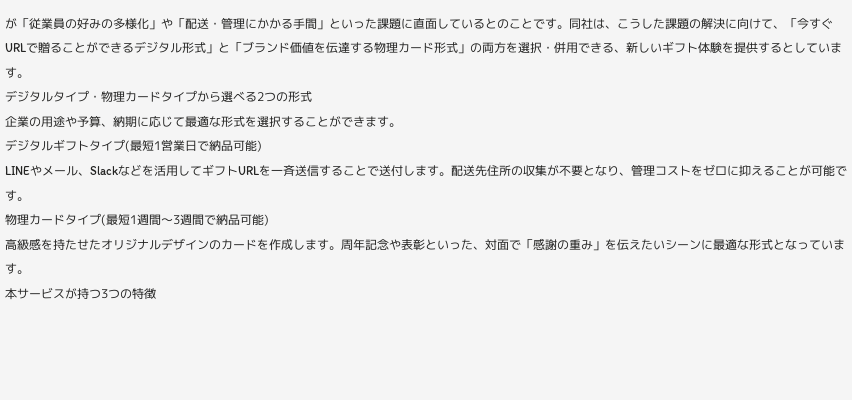が「従業員の好みの多様化」や「配送・管理にかかる手間」といった課題に直面しているとのことです。同社は、こうした課題の解決に向けて、「今すぐURLで贈ることができるデジタル形式」と「ブランド価値を伝達する物理カード形式」の両方を選択・併用できる、新しいギフト体験を提供するとしています。
デジタルタイプ・物理カードタイプから選べる2つの形式
企業の用途や予算、納期に応じて最適な形式を選択することができます。
デジタルギフトタイプ(最短1営業日で納品可能)
LINEやメール、Slackなどを活用してギフトURLを一斉送信することで送付します。配送先住所の収集が不要となり、管理コストをゼロに抑えることが可能です。
物理カードタイプ(最短1週間〜3週間で納品可能)
高級感を持たせたオリジナルデザインのカードを作成します。周年記念や表彰といった、対面で「感謝の重み」を伝えたいシーンに最適な形式となっています。
本サービスが持つ3つの特徴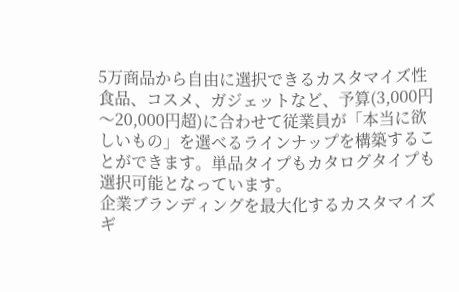5万商品から自由に選択できるカスタマイズ性
食品、コスメ、ガジェットなど、予算(3,000円〜20,000円超)に合わせて従業員が「本当に欲しいもの」を選べるラインナップを構築することができます。単品タイプもカタログタイプも選択可能となっています。
企業ブランディングを最大化するカスタマイズギ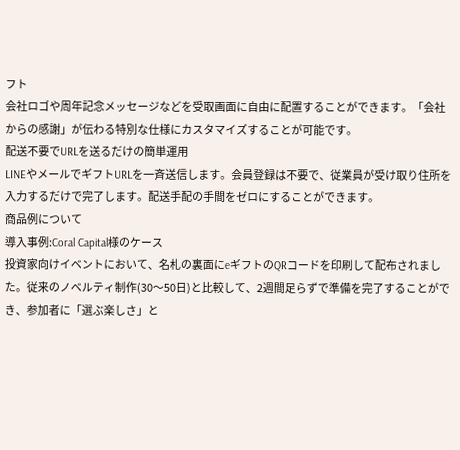フト
会社ロゴや周年記念メッセージなどを受取画面に自由に配置することができます。「会社からの感謝」が伝わる特別な仕様にカスタマイズすることが可能です。
配送不要でURLを送るだけの簡単運用
LINEやメールでギフトURLを一斉送信します。会員登録は不要で、従業員が受け取り住所を入力するだけで完了します。配送手配の手間をゼロにすることができます。
商品例について
導入事例:Coral Capital様のケース
投資家向けイベントにおいて、名札の裏面にeギフトのQRコードを印刷して配布されました。従来のノベルティ制作(30〜50日)と比較して、2週間足らずで準備を完了することができ、参加者に「選ぶ楽しさ」と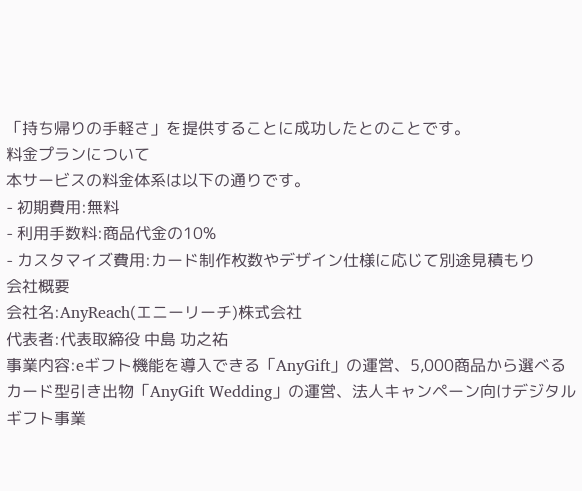「持ち帰りの手軽さ」を提供することに成功したとのことです。
料金プランについて
本サービスの料金体系は以下の通りです。
- 初期費用:無料
- 利用手数料:商品代金の10%
- カスタマイズ費用:カード制作枚数やデザイン仕様に応じて別途見積もり
会社概要
会社名:AnyReach(エニーリーチ)株式会社
代表者:代表取締役 中島 功之祐
事業内容:eギフト機能を導入できる「AnyGift」の運営、5,000商品から選べるカード型引き出物「AnyGift Wedding」の運営、法人キャンペーン向けデジタルギフト事業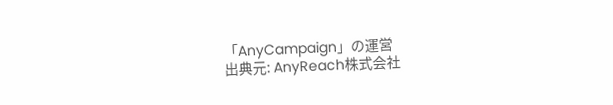「AnyCampaign」の運営
出典元: AnyReach株式会社